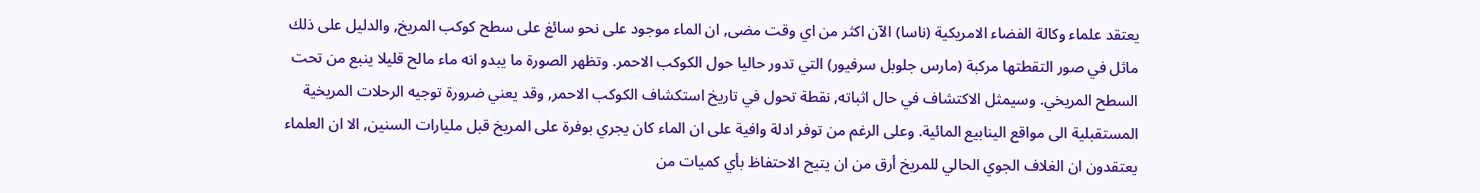يعتقد علماء وكالة الفضاء الامريكية (ناسا) الآن اكثر من اي وقت مضى, ان الماء موجود على نحو سائغ على سطح كوكب المريخ, والدليل على ذلك ماثل في صور التقطتها مركبة (مارس جلوبل سرفيور) التي تدور حاليا حول الكوكب الاحمر. وتظهر الصورة ما يبدو انه ماء مالح قليلا ينبع من تحت السطح المريخي. وسيمثل الاكتشاف في حال اثباته, نقطة تحول في تاريخ استكشاف الكوكب الاحمر, وقد يعني ضرورة توجيه الرحلات المريخية المستقبلية الى مواقع الينابيع المائية. وعلى الرغم من توفر ادلة وافية على ان الماء كان يجري بوفرة على المريخ قبل مليارات السنين, الا ان العلماء يعتقدون ان الغلاف الجوي الحالي للمريخ أرق من ان يتيح الاحتفاظ بأي كميات من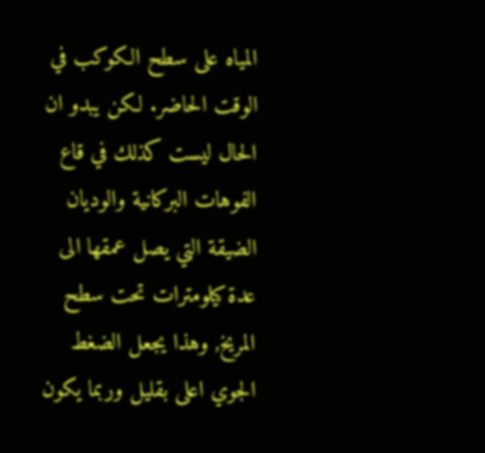المياه على سطح الكوكب في الوقت الحاضر. لكن يبدو ان الحال ليست كذلك في قاع الفوهات البركانية والوديان الضيقة التي يصل عمقها الى عدة كيلومترات تحت سطح المريخ, وهذا يجعل الضغط الجوي اعلى بقليل وربما يكون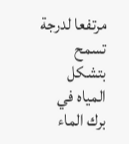مرتفعا لدرجة تسمح بتشكل المياه في برك الماء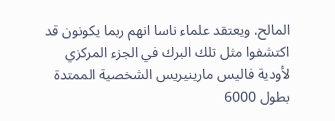المالح. ويعتقد علماء ناسا انهم ربما يكونون قد اكتشفوا مثل تلك البرك في الجزء المركزي لأودية فاليس مارينيريس الشخصية الممتدة بطول 6000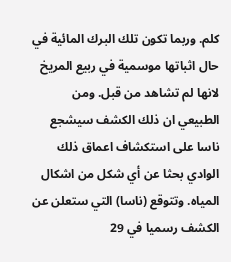كلم. وربما تكون تلك البرك المائية في حال اثباتها موسمية في ربيع المريخ لانها لم تشاهد من قبل. ومن الطبيعي ان ذلك الكشف سيشجع ناسا على استكشاف اعماق ذلك الوادي بحثا عن أي شكل من اشكال المياه. وتتوقع (ناسا) التي ستعلن عن الكشف رسميا في 29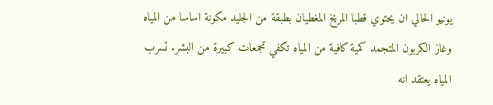يونيو الحالي ان يحتوي قطبا المريخ المغطيان بطبقة من الجليد مكونة اساسا من المياه وغاز الكربون المتجمد كمية كافية من المياه تكفي تجمعات كبيرة من البشر. تسرب المياه يعتقد انه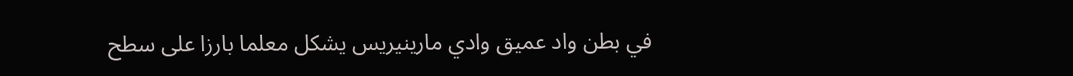في بطن واد عميق وادي مارينيريس يشكل معلما بارزا على سطح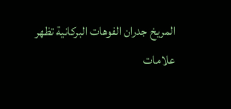المريخ جدران الفوهات البركانية تظهر علامات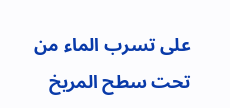على تسرب الماء من تحت سطح المريخ